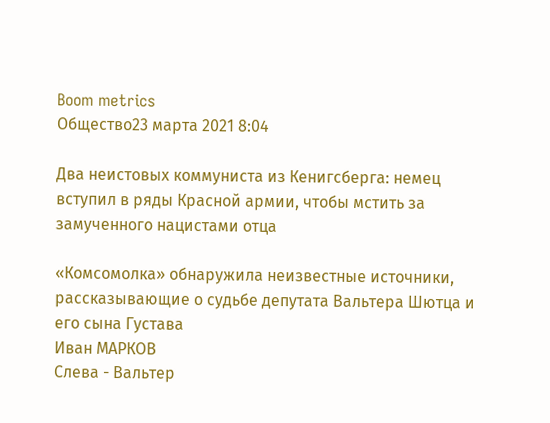Boom metrics
Общество23 марта 2021 8:04

Два неистовых коммуниста из Кенигсберга: немец вступил в ряды Красной армии, чтобы мстить за замученного нацистами отца

«Комсомолка» обнаружила неизвестные источники, рассказывающие о судьбе депутата Вальтера Шютца и его сына Густава
Иван МАРКОВ
Слева - Вальтер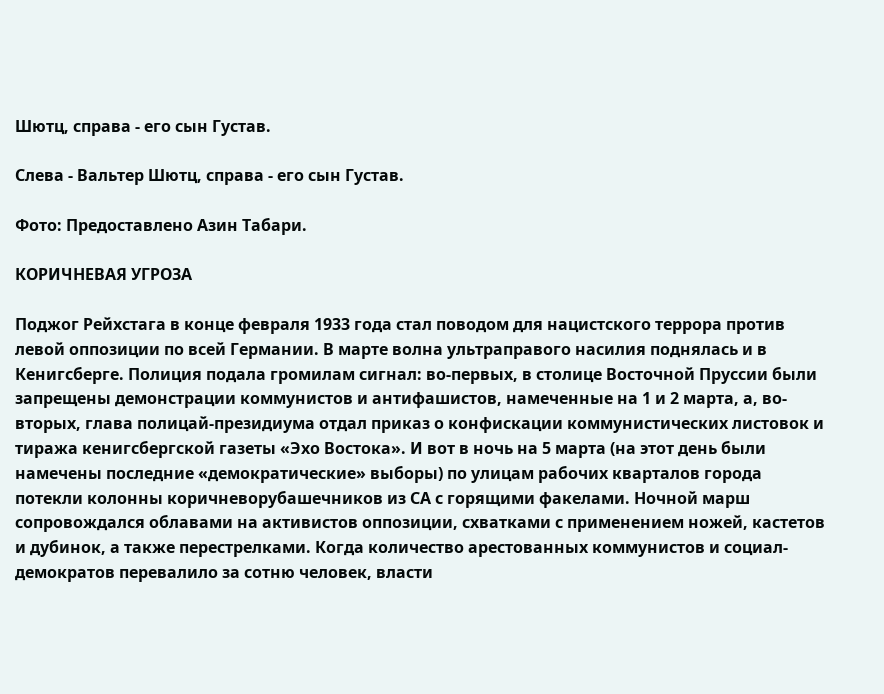Шютц, справа - его сын Густав.

Слева - Вальтер Шютц, справа - его сын Густав.

Фото: Предоставлено Азин Табари.

КОРИЧНЕВАЯ УГРОЗА

Поджог Рейхстага в конце февраля 1933 года стал поводом для нацистского террора против левой оппозиции по всей Германии. В марте волна ультраправого насилия поднялась и в Кенигсберге. Полиция подала громилам сигнал: во-первых, в столице Восточной Пруссии были запрещены демонстрации коммунистов и антифашистов, намеченные на 1 и 2 марта, а, во-вторых, глава полицай-президиума отдал приказ о конфискации коммунистических листовок и тиража кенигсбергской газеты «Эхо Востока». И вот в ночь на 5 марта (на этот день были намечены последние «демократические» выборы) по улицам рабочих кварталов города потекли колонны коричневорубашечников из СА с горящими факелами. Ночной марш сопровождался облавами на активистов оппозиции, схватками с применением ножей, кастетов и дубинок, а также перестрелками. Когда количество арестованных коммунистов и социал-демократов перевалило за сотню человек, власти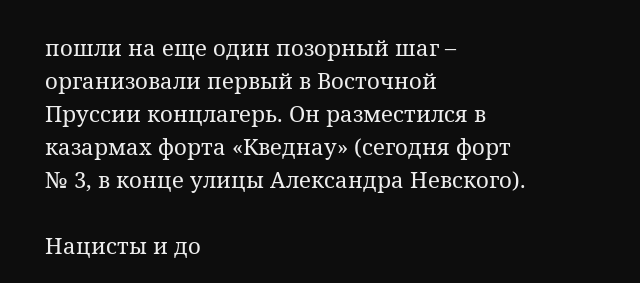пошли на еще один позорный шаг – организовали первый в Восточной Пруссии концлагерь. Он разместился в казармах форта «Кведнау» (сегодня форт № 3, в конце улицы Александра Невского).

Нацисты и до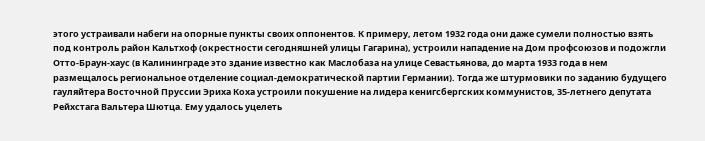этого устраивали набеги на опорные пункты своих оппонентов. К примеру, летом 1932 года они даже сумели полностью взять под контроль район Кальтхоф (окрестности сегодняшней улицы Гагарина), устроили нападение на Дом профсоюзов и подожгли Отто-Браун-хаус (в Калининграде это здание известно как Маслобаза на улице Севастьянова, до марта 1933 года в нем размещалось региональное отделение социал-демократической партии Германии). Тогда же штурмовики по заданию будущего гауляйтера Восточной Пруссии Эриха Коха устроили покушение на лидера кенигсбергских коммунистов, 35-летнего депутата Рейхстага Вальтера Шютца. Ему удалось уцелеть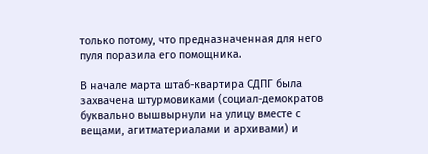только потому, что предназначенная для него пуля поразила его помощника.

В начале марта штаб-квартира СДПГ была захвачена штурмовиками (социал-демократов буквально вышвырнули на улицу вместе с вещами, агитматериалами и архивами) и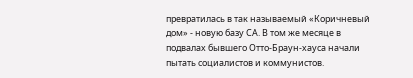превратилась в так называемый «Коричневый дом» - новую базу СА. В том же месяце в подвалах бывшего Отто-Браун-хауса начали пытать социалистов и коммунистов.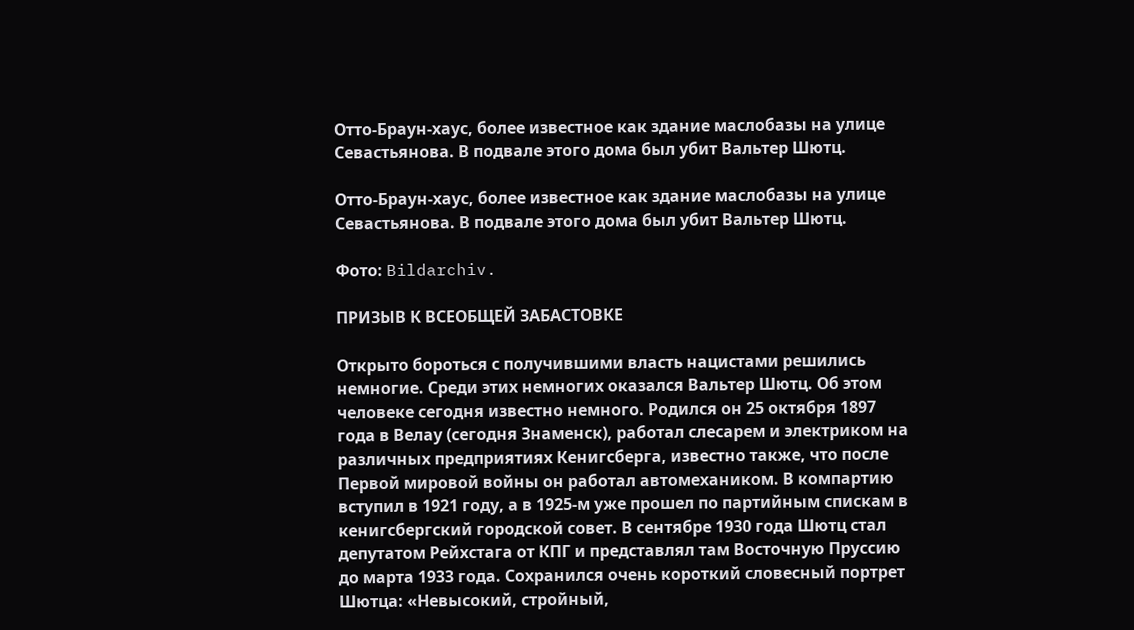Отто-Браун-хаус, более известное как здание маслобазы на улице Севастьянова. В подвале этого дома был убит Вальтер Шютц.

Отто-Браун-хаус, более известное как здание маслобазы на улице Севастьянова. В подвале этого дома был убит Вальтер Шютц.

Фото: Bildarchiv.

ПРИЗЫВ К ВСЕОБЩЕЙ ЗАБАСТОВКЕ

Открыто бороться с получившими власть нацистами решились немногие. Среди этих немногих оказался Вальтер Шютц. Об этом человеке сегодня известно немного. Родился он 25 октября 1897 года в Велау (сегодня Знаменск), работал слесарем и электриком на различных предприятиях Кенигсберга, известно также, что после Первой мировой войны он работал автомехаником. В компартию вступил в 1921 году, а в 1925-м уже прошел по партийным спискам в кенигсбергский городской совет. В сентябре 1930 года Шютц стал депутатом Рейхстага от КПГ и представлял там Восточную Пруссию до марта 1933 года. Сохранился очень короткий словесный портрет Шютца: «Невысокий, стройный,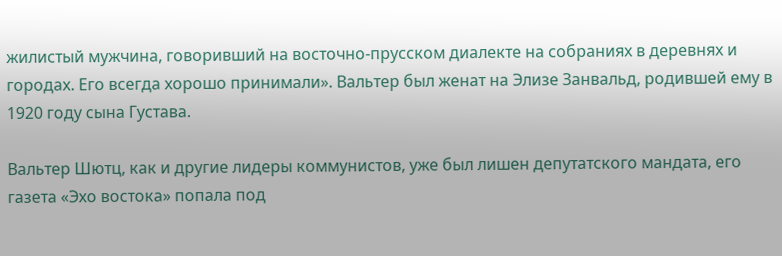жилистый мужчина, говоривший на восточно-прусском диалекте на собраниях в деревнях и городах. Его всегда хорошо принимали». Вальтер был женат на Элизе Занвальд, родившей ему в 1920 году сына Густава.

Вальтер Шютц, как и другие лидеры коммунистов, уже был лишен депутатского мандата, его газета «Эхо востока» попала под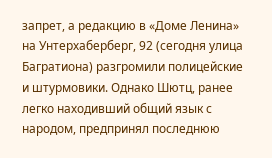запрет, а редакцию в «Доме Ленина» на Унтерхаберберг, 92 (сегодня улица Багратиона) разгромили полицейские и штурмовики. Однако Шютц, ранее легко находивший общий язык с народом, предпринял последнюю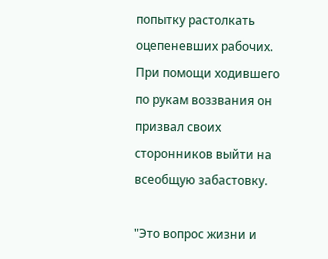попытку растолкать оцепеневших рабочих. При помощи ходившего по рукам воззвания он призвал своих сторонников выйти на всеобщую забастовку.

"Это вопрос жизни и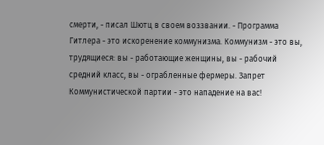смерти, - писал Шютц в своем воззвании. - Программа Гитлера - это искоренение коммунизма. Коммунизм - это вы, трудящиеся: вы - работающие женщины, вы - рабочий средний класс, вы - ограбленные фермеры. Запрет Коммунистической партии - это нападение на вас!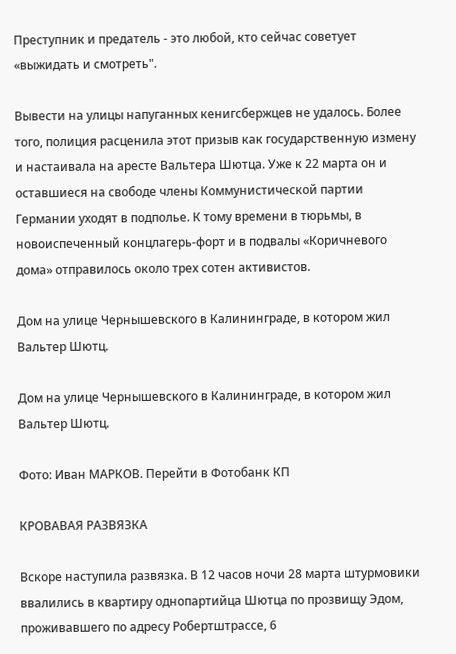Преступник и предатель - это любой, кто сейчас советует «выжидать и смотреть".

Вывести на улицы напуганных кенигсбержцев не удалось. Более того, полиция расценила этот призыв как государственную измену и настаивала на аресте Вальтера Шютца. Уже к 22 марта он и оставшиеся на свободе члены Коммунистической партии Германии уходят в подполье. К тому времени в тюрьмы, в новоиспеченный концлагерь-форт и в подвалы «Коричневого дома» отправилось около трех сотен активистов.

Дом на улице Чернышевского в Калининграде, в котором жил Вальтер Шютц.

Дом на улице Чернышевского в Калининграде, в котором жил Вальтер Шютц.

Фото: Иван МАРКОВ. Перейти в Фотобанк КП

КРОВАВАЯ РАЗВЯЗКА

Вскоре наступила развязка. В 12 часов ночи 28 марта штурмовики ввалились в квартиру однопартийца Шютца по прозвищу Эдом, проживавшего по адресу Робертштрассе, 6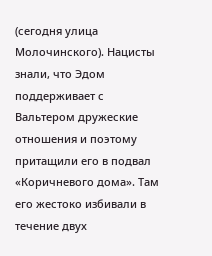(сегодня улица Молочинского). Нацисты знали, что Эдом поддерживает с Вальтером дружеские отношения и поэтому притащили его в подвал «Коричневого дома». Там его жестоко избивали в течение двух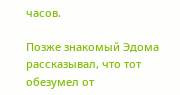часов.

Позже знакомый Эдома рассказывал, что тот обезумел от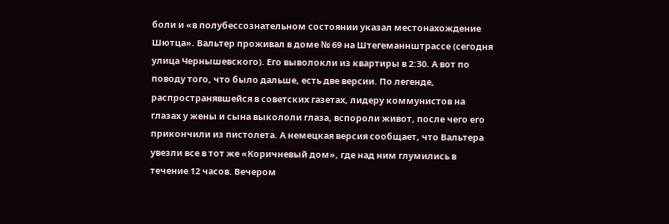боли и «в полубессознательном состоянии указал местонахождение Шютца». Вальтер проживал в доме № 69 на Штегеманнштрассе (сегодня улица Чернышевского). Его выволокли из квартиры в 2:30. А вот по поводу того, что было дальше, есть две версии. По легенде, распространявшейся в советских газетах, лидеру коммунистов на глазах у жены и сына выкололи глаза, вспороли живот, после чего его прикончили из пистолета. А немецкая версия сообщает, что Вальтера увезли все в тот же «Коричневый дом», где над ним глумились в течение 12 часов. Вечером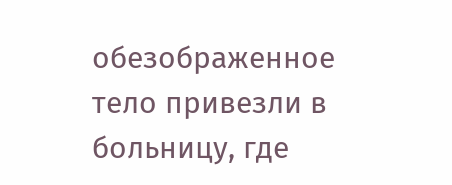обезображенное тело привезли в больницу, где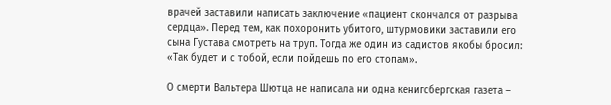врачей заставили написать заключение «пациент скончался от разрыва сердца». Перед тем, как похоронить убитого, штурмовики заставили его сына Густава смотреть на труп. Тогда же один из садистов якобы бросил: «Так будет и с тобой, если пойдешь по его стопам».

О смерти Вальтера Шютца не написала ни одна кенигсбергская газета –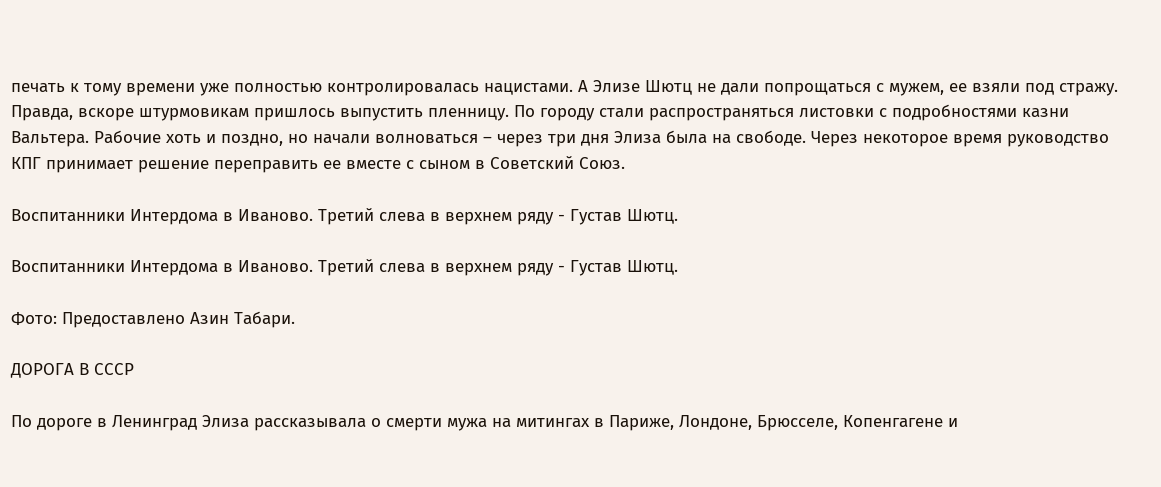печать к тому времени уже полностью контролировалась нацистами. А Элизе Шютц не дали попрощаться с мужем, ее взяли под стражу. Правда, вскоре штурмовикам пришлось выпустить пленницу. По городу стали распространяться листовки с подробностями казни Вальтера. Рабочие хоть и поздно, но начали волноваться – через три дня Элиза была на свободе. Через некоторое время руководство КПГ принимает решение переправить ее вместе с сыном в Советский Союз.

Воспитанники Интердома в Иваново. Третий слева в верхнем ряду - Густав Шютц.

Воспитанники Интердома в Иваново. Третий слева в верхнем ряду - Густав Шютц.

Фото: Предоставлено Азин Табари.

ДОРОГА В СССР

По дороге в Ленинград Элиза рассказывала о смерти мужа на митингах в Париже, Лондоне, Брюсселе, Копенгагене и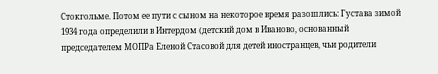Стокгольме. Потом ее пути с сыном на некоторое время разошлись: Густава зимой 1934 года определили в Интердом (детский дом в Иваново, основанный председателем МОПРа Еленой Стасовой для детей иностранцев, чьи родители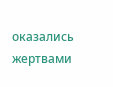оказались жертвами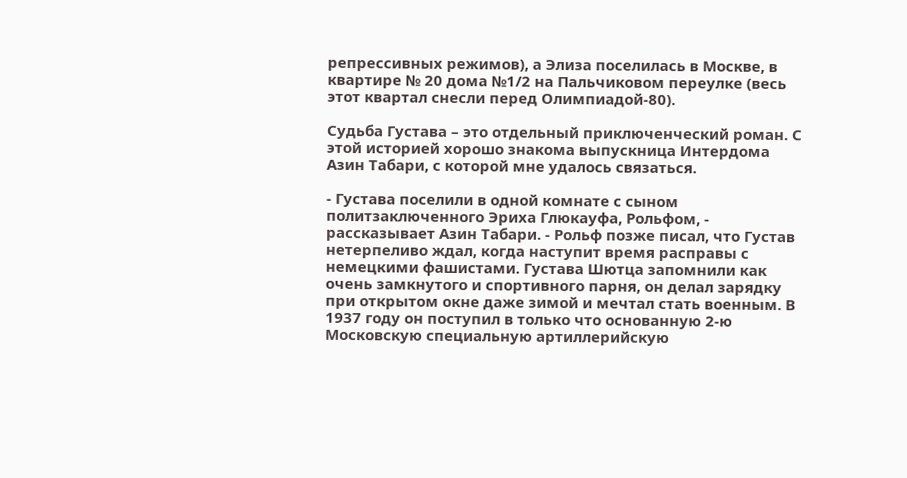репрессивных режимов), а Элиза поселилась в Москве, в квартире № 20 дома №1/2 на Пальчиковом переулке (весь этот квартал снесли перед Олимпиадой-80).

Судьба Густава – это отдельный приключенческий роман. С этой историей хорошо знакома выпускница Интердома Азин Табари, с которой мне удалось связаться.

- Густава поселили в одной комнате с сыном политзаключенного Эриха Глюкауфа, Рольфом, - рассказывает Азин Табари. - Рольф позже писал, что Густав нетерпеливо ждал, когда наступит время расправы с немецкими фашистами. Густава Шютца запомнили как очень замкнутого и спортивного парня, он делал зарядку при открытом окне даже зимой и мечтал стать военным. В 1937 году он поступил в только что основанную 2-ю Московскую специальную артиллерийскую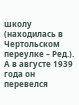школу (находилась в Чертольском переулке – Ред.). А в августе 1939 года он перевелся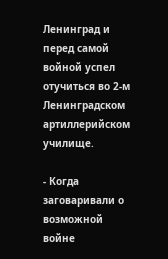Ленинград и перед самой войной успел отучиться во 2-м Ленинградском артиллерийском училище.

- Когда заговаривали о возможной войне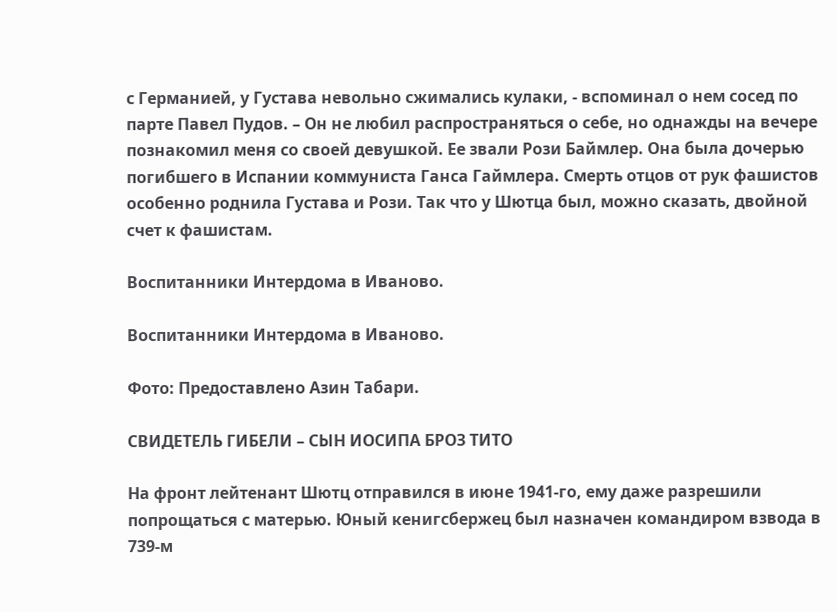с Германией, у Густава невольно сжимались кулаки, - вспоминал о нем сосед по парте Павел Пудов. – Он не любил распространяться о себе, но однажды на вечере познакомил меня со своей девушкой. Ее звали Рози Баймлер. Она была дочерью погибшего в Испании коммуниста Ганса Гаймлера. Смерть отцов от рук фашистов особенно роднила Густава и Рози. Так что у Шютца был, можно сказать, двойной счет к фашистам.

Воспитанники Интердома в Иваново.

Воспитанники Интердома в Иваново.

Фото: Предоставлено Азин Табари.

СВИДЕТЕЛЬ ГИБЕЛИ – СЫН ИОСИПА БРОЗ ТИТО

На фронт лейтенант Шютц отправился в июне 1941-го, ему даже разрешили попрощаться с матерью. Юный кенигсбержец был назначен командиром взвода в 739-м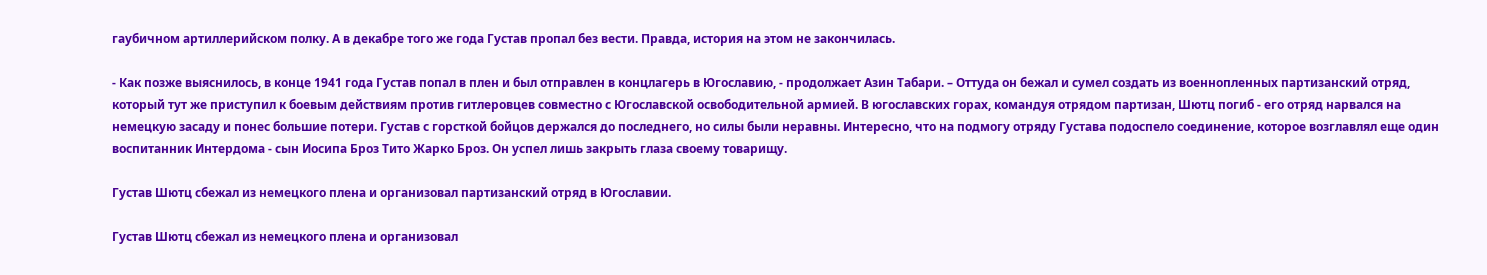гаубичном артиллерийском полку. А в декабре того же года Густав пропал без вести. Правда, история на этом не закончилась.

- Как позже выяснилось, в конце 1941 года Густав попал в плен и был отправлен в концлагерь в Югославию, - продолжает Азин Табари. – Оттуда он бежал и сумел создать из военнопленных партизанский отряд, который тут же приступил к боевым действиям против гитлеровцев совместно с Югославской освободительной армией. В югославских горах, командуя отрядом партизан, Шютц погиб - его отряд нарвался на немецкую засаду и понес большие потери. Густав с горсткой бойцов держался до последнего, но силы были неравны. Интересно, что на подмогу отряду Густава подоспело соединение, которое возглавлял еще один воспитанник Интердома - сын Иосипа Броз Тито Жарко Броз. Он успел лишь закрыть глаза своему товарищу.

Густав Шютц сбежал из немецкого плена и организовал партизанский отряд в Югославии.

Густав Шютц сбежал из немецкого плена и организовал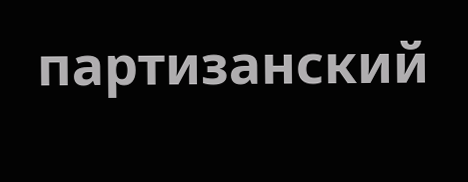партизанский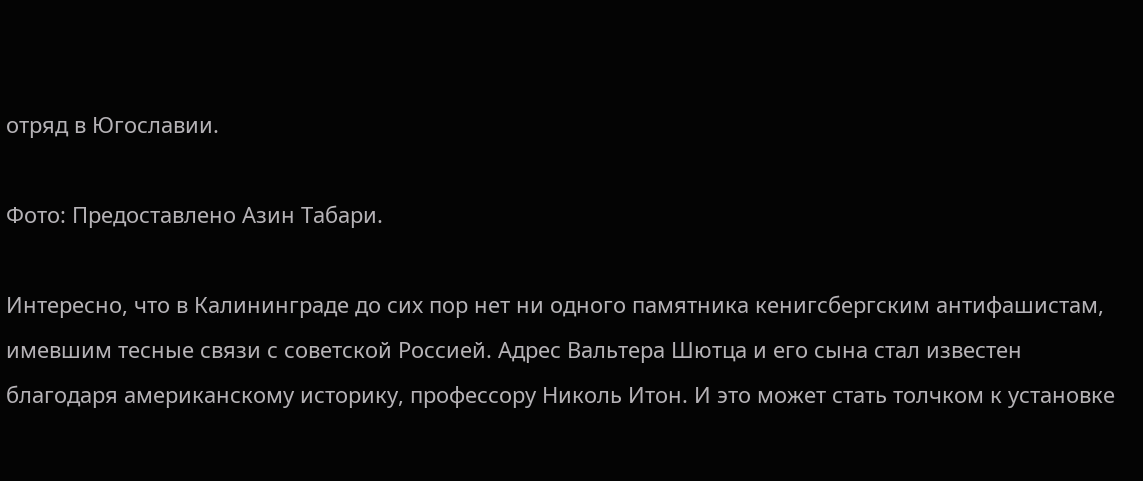отряд в Югославии.

Фото: Предоставлено Азин Табари.

Интересно, что в Калининграде до сих пор нет ни одного памятника кенигсбергским антифашистам, имевшим тесные связи с советской Россией. Адрес Вальтера Шютца и его сына стал известен благодаря американскому историку, профессору Николь Итон. И это может стать толчком к установке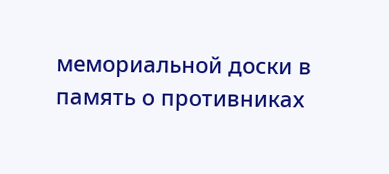мемориальной доски в память о противниках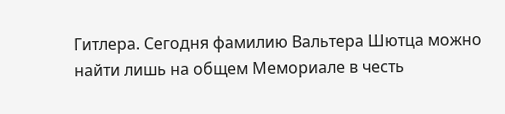Гитлера. Сегодня фамилию Вальтера Шютца можно найти лишь на общем Мемориале в честь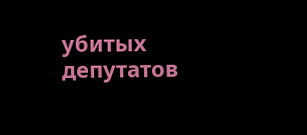убитых депутатов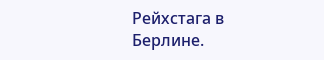Рейхстага в Берлине.